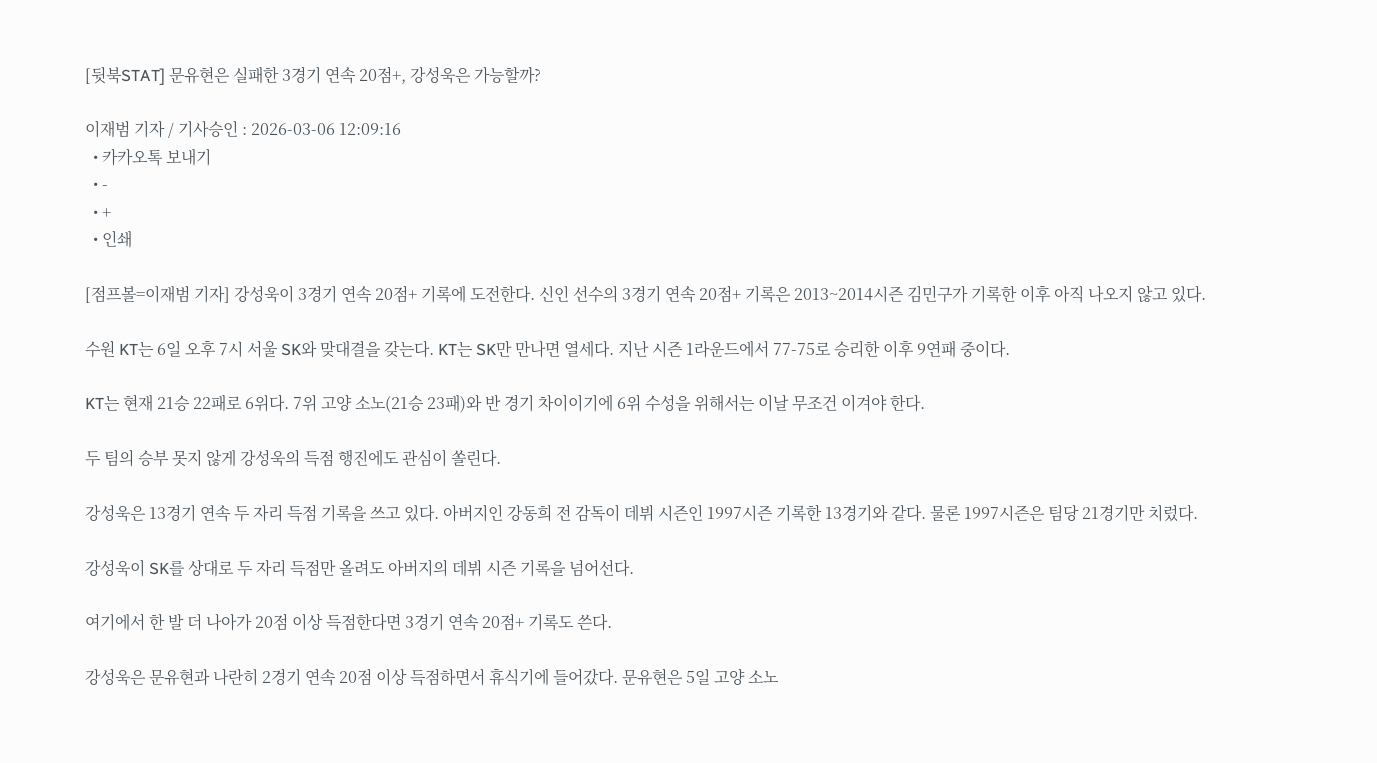[뒷북STAT] 문유현은 실패한 3경기 연속 20점+, 강성욱은 가능할까?

이재범 기자 / 기사승인 : 2026-03-06 12:09:16
  • 카카오톡 보내기
  • -
  • +
  • 인쇄

[점프볼=이재범 기자] 강성욱이 3경기 연속 20점+ 기록에 도전한다. 신인 선수의 3경기 연속 20점+ 기록은 2013~2014시즌 김민구가 기록한 이후 아직 나오지 않고 있다.

수원 KT는 6일 오후 7시 서울 SK와 맞대결을 갖는다. KT는 SK만 만나면 열세다. 지난 시즌 1라운드에서 77-75로 승리한 이후 9연패 중이다.

KT는 현재 21승 22패로 6위다. 7위 고양 소노(21승 23패)와 반 경기 차이이기에 6위 수성을 위해서는 이날 무조건 이겨야 한다.

두 팀의 승부 못지 않게 강성욱의 득점 행진에도 관심이 쏠린다.

강성욱은 13경기 연속 두 자리 득점 기록을 쓰고 있다. 아버지인 강동희 전 감독이 데뷔 시즌인 1997시즌 기록한 13경기와 같다. 물론 1997시즌은 팀당 21경기만 치렀다.

강성욱이 SK를 상대로 두 자리 득점만 올려도 아버지의 데뷔 시즌 기록을 넘어선다.

여기에서 한 발 더 나아가 20점 이상 득점한다면 3경기 연속 20점+ 기록도 쓴다.

강성욱은 문유현과 나란히 2경기 연속 20점 이상 득점하면서 휴식기에 들어갔다. 문유현은 5일 고양 소노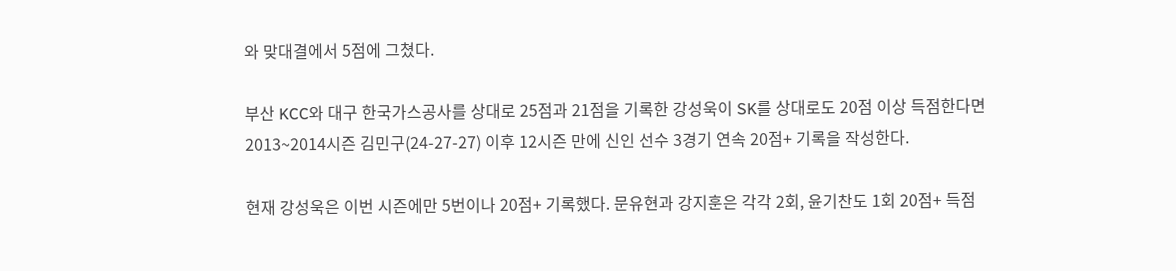와 맞대결에서 5점에 그쳤다.

부산 KCC와 대구 한국가스공사를 상대로 25점과 21점을 기록한 강성욱이 SK를 상대로도 20점 이상 득점한다면 2013~2014시즌 김민구(24-27-27) 이후 12시즌 만에 신인 선수 3경기 연속 20점+ 기록을 작성한다.

현재 강성욱은 이번 시즌에만 5번이나 20점+ 기록했다. 문유현과 강지훈은 각각 2회, 윤기찬도 1회 20점+ 득점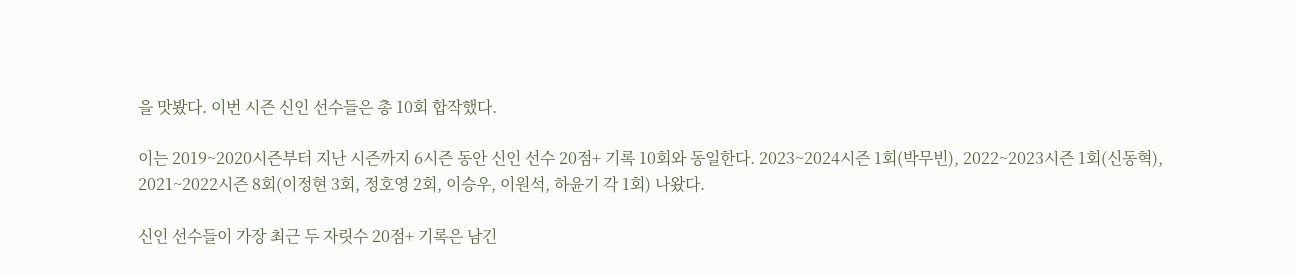을 맛봤다. 이번 시즌 신인 선수들은 총 10회 합작했다.

이는 2019~2020시즌부터 지난 시즌까지 6시즌 동안 신인 선수 20점+ 기록 10회와 동일한다. 2023~2024시즌 1회(박무빈), 2022~2023시즌 1회(신동혁), 2021~2022시즌 8회(이정현 3회, 정호영 2회, 이승우, 이원석, 하윤기 각 1회) 나왔다.

신인 선수들이 가장 최근 두 자릿수 20점+ 기록은 남긴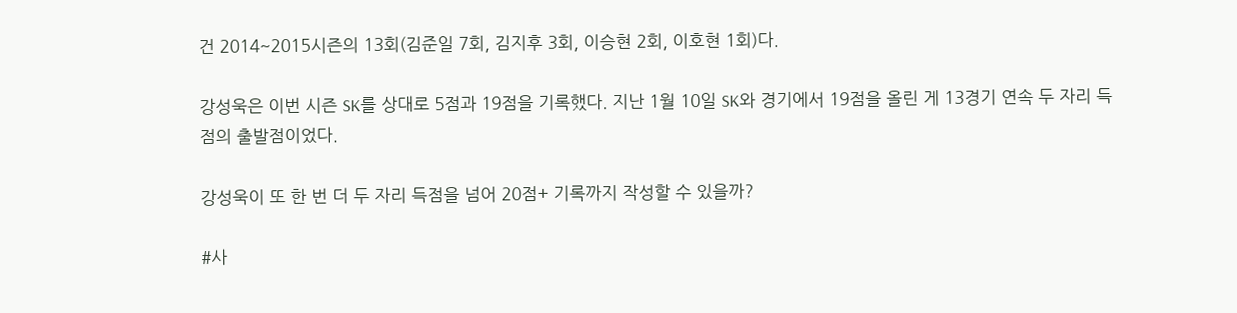건 2014~2015시즌의 13회(김준일 7회, 김지후 3회, 이승현 2회, 이호현 1회)다.

강성욱은 이번 시즌 SK를 상대로 5점과 19점을 기록했다. 지난 1월 10일 SK와 경기에서 19점을 올린 게 13경기 연속 두 자리 득점의 출발점이었다.

강성욱이 또 한 번 더 두 자리 득점을 넘어 20점+ 기록까지 작성할 수 있을까?

#사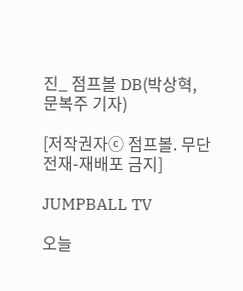진_ 점프볼 DB(박상혁, 문복주 기자)

[저작권자ⓒ 점프볼. 무단전재-재배포 금지]

JUMPBALL TV

오늘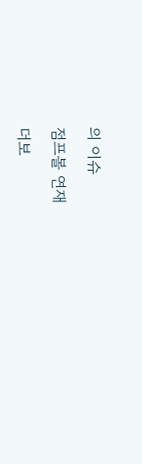의 이슈

점프볼 연재

더보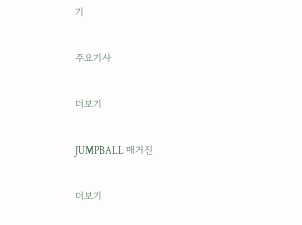기

주요기사

더보기

JUMPBALL 매거진

더보기